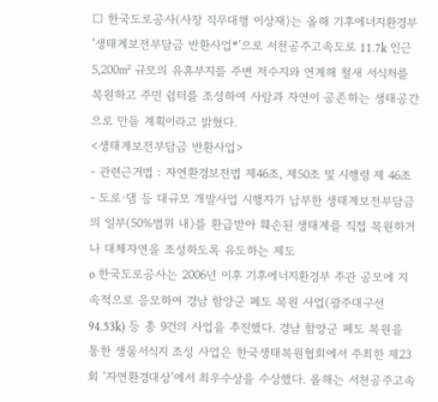□ 한국도로공사(사장 직무대행 이상재)는 올해 기후에너지환경부 ‘생태계보전부담금 반환사업*’으로 서천공주고속도로 11.7k 인근 5,200㎡ 규모의 유휴부지를 주변 저수지와 연계해 철새 서식처를 복원하고 주민 쉼터를 조성하여 사람과 자연이 공존하는 생태공간으로 만들 계획이라고 밝혔다.
<생태계보전부담금 반환사업>
- 관련근거법 : 자연환경보전법 제46조, 제50조 및 시행령 제 46조
- 도로·댐 등 대규모 개발사업 시행자가 납부한 생태계보전부담금의 일부(50%범위 내)를 환급받아 훼손된 생태계를 직접 복원하거나 대체자연을 조성하도록 유도하는 제도
o 한국도로공사는 2006년 이후 기후에너지환경부 주관 공모에 지속적으로 응모하여 경남 함양군 폐도 복원 사업(광주대구선 94.53k) 등 총 9건의 사업을 추진했다. 경남 함양군 폐도 복원을 통한 생물서식지 조성 사업은 한국생태복원협회에서 주최한 제23회 ‘자연환경대상’에서 최우수상을 수상했다. 올해는 서천공주고속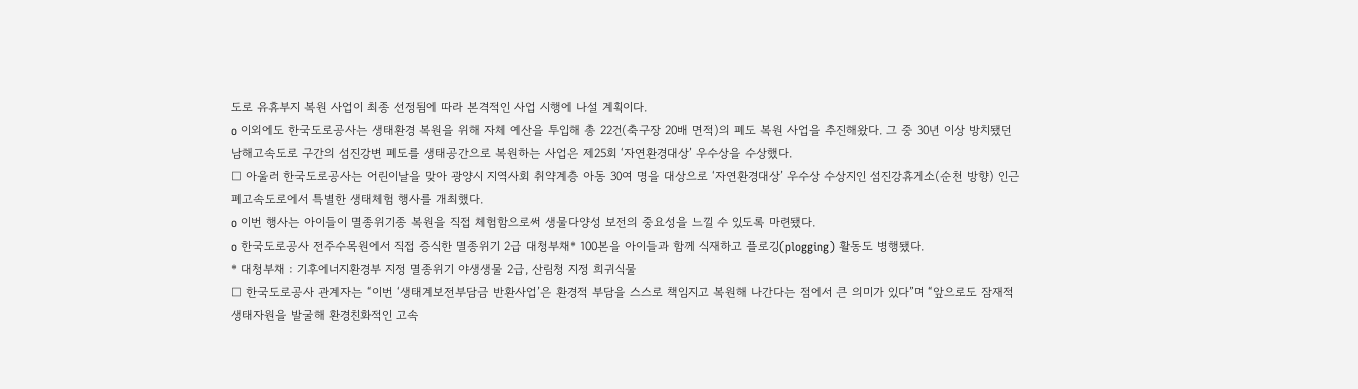도로 유휴부지 복원 사업이 최종 선정됨에 따라 본격적인 사업 시행에 나설 계획이다.
o 이외에도 한국도로공사는 생태환경 복원을 위해 자체 예산을 투입해 총 22건(축구장 20배 면적)의 폐도 복원 사업을 추진해왔다. 그 중 30년 이상 방치됐던 남해고속도로 구간의 섬진강변 폐도를 생태공간으로 복원하는 사업은 제25회 ‘자연환경대상’ 우수상을 수상했다.
□ 아울러 한국도로공사는 어린이날을 맞아 광양시 지역사회 취약계층 아동 30여 명을 대상으로 ‘자연환경대상’ 우수상 수상지인 섬진강휴게소(순천 방향) 인근 폐고속도로에서 특별한 생태체험 행사를 개최했다.
o 이번 행사는 아이들이 멸종위기종 복원을 직접 체험함으로써 생물다양성 보전의 중요성을 느낄 수 있도록 마련됐다.
o 한국도로공사 전주수목원에서 직접 증식한 멸종위기 2급 대청부채* 100본을 아이들과 함께 식재하고 플로깅(plogging) 활동도 병행됐다.
* 대청부채 : 기후에너지환경부 지정 멸종위기 야생생물 2급, 산림청 지정 희귀식물
□ 한국도로공사 관계자는 “이번 ‘생태계보전부담금 반환사업’은 환경적 부담을 스스로 책임지고 복원해 나간다는 점에서 큰 의미가 있다”며 “앞으로도 잠재적 생태자원을 발굴해 환경친화적인 고속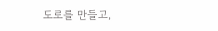도로를 만들고,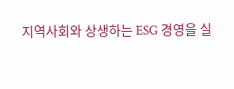지역사회와 상생하는 ESG 경영을 실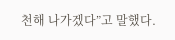천해 나가겠다”고 말했다.